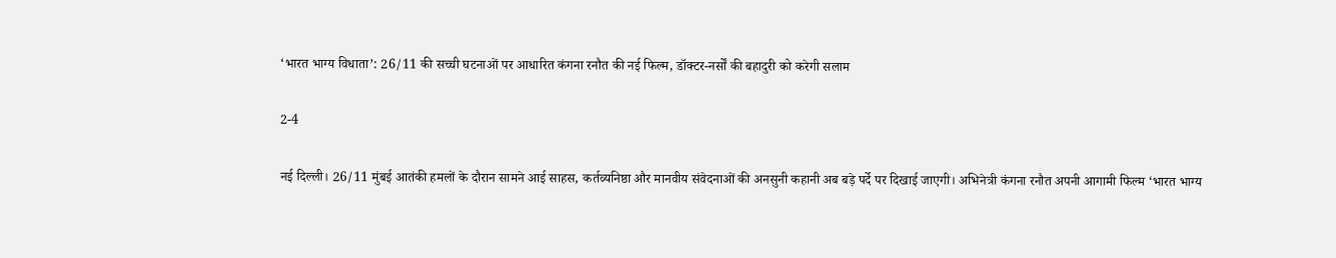‘भारत भाग्य विधाता’: 26/11 की सच्ची घटनाओं पर आधारित कंगना रनौत की नई फिल्म, डॉक्टर-नर्सों की बहादुरी को करेगी सलाम

2-4

नई दिल्ली। 26/11 मुंबई आतंकी हमलों के दौरान सामने आई साहस, कर्तव्यनिष्ठा और मानवीय संवेदनाओं की अनसुनी कहानी अब बड़े पर्दे पर दिखाई जाएगी। अभिनेत्री कंगना रनौत अपनी आगामी फिल्म ‘भारत भाग्य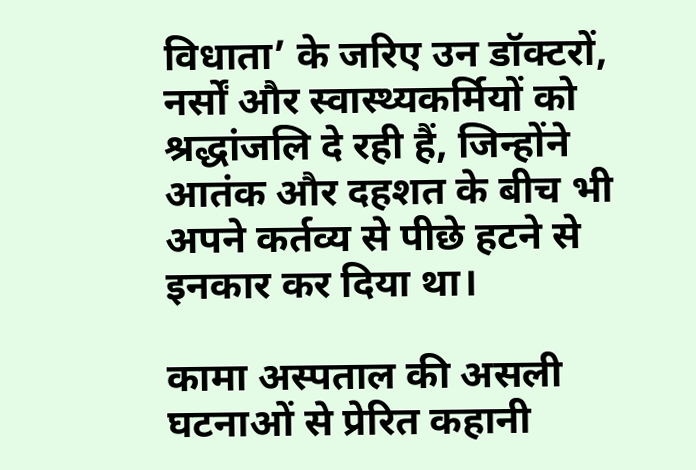विधाता’ के जरिए उन डॉक्टरों, नर्सों और स्वास्थ्यकर्मियों को श्रद्धांजलि दे रही हैं, जिन्होंने आतंक और दहशत के बीच भी अपने कर्तव्य से पीछे हटने से इनकार कर दिया था।

कामा अस्पताल की असली घटनाओं से प्रेरित कहानी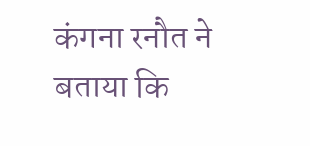कंगना रनौत ने बताया कि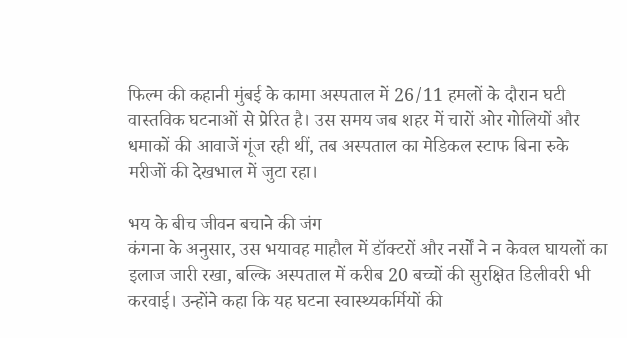फिल्म की कहानी मुंबई के कामा अस्पताल में 26/11 हमलों के दौरान घटी वास्तविक घटनाओं से प्रेरित है। उस समय जब शहर में चारों ओर गोलियों और धमाकों की आवाजें गूंज रही थीं, तब अस्पताल का मेडिकल स्टाफ बिना रुके मरीजों की देखभाल में जुटा रहा।

भय के बीच जीवन बचाने की जंग
कंगना के अनुसार, उस भयावह माहौल में डॉक्टरों और नर्सों ने न केवल घायलों का इलाज जारी रखा, बल्कि अस्पताल में करीब 20 बच्चों की सुरक्षित डिलीवरी भी करवाई। उन्होंने कहा कि यह घटना स्वास्थ्यकर्मियों की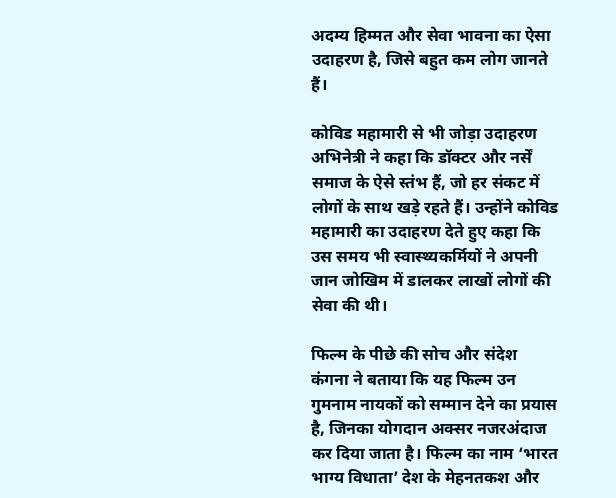अदम्य हिम्मत और सेवा भावना का ऐसा उदाहरण है, जिसे बहुत कम लोग जानते हैं।

कोविड महामारी से भी जोड़ा उदाहरण
अभिनेत्री ने कहा कि डॉक्टर और नर्सें समाज के ऐसे स्तंभ हैं, जो हर संकट में लोगों के साथ खड़े रहते हैं। उन्होंने कोविड महामारी का उदाहरण देते हुए कहा कि उस समय भी स्वास्थ्यकर्मियों ने अपनी जान जोखिम में डालकर लाखों लोगों की सेवा की थी।

फिल्म के पीछे की सोच और संदेश
कंगना ने बताया कि यह फिल्म उन गुमनाम नायकों को सम्मान देने का प्रयास है, जिनका योगदान अक्सर नजरअंदाज कर दिया जाता है। फिल्म का नाम ‘भारत भाग्य विधाता’ देश के मेहनतकश और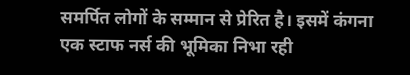समर्पित लोगों के सम्मान से प्रेरित है। इसमें कंगना एक स्टाफ नर्स की भूमिका निभा रही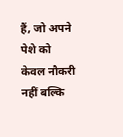हैं, जो अपने पेशे को केवल नौकरी नहीं बल्कि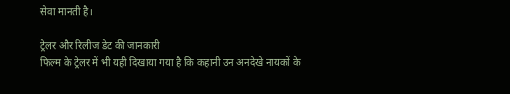सेवा मानती है।

ट्रेलर और रिलीज डेट की जानकारी
फिल्म के ट्रेलर में भी यही दिखाया गया है कि कहानी उन अनदेखे नायकों के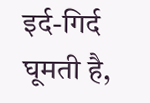इर्द-गिर्द घूमती है,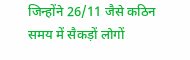जिन्होंने 26/11 जैसे कठिन समय में सैकड़ों लोगों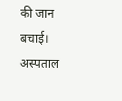की जान बचाई। अस्पताल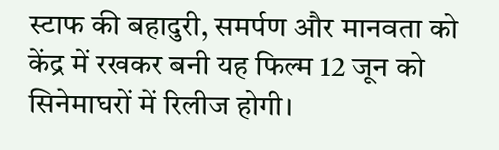स्टाफ की बहादुरी, समर्पण और मानवता को केंद्र में रखकर बनी यह फिल्म 12 जून को सिनेमाघरों में रिलीज होगी।